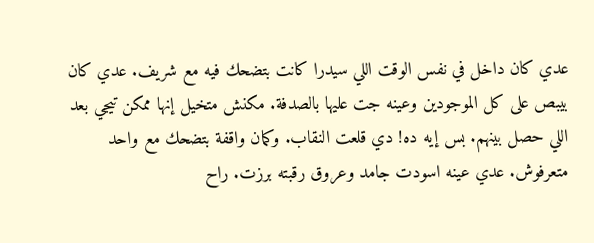عدي كان داخل في نفس الوقت اللي سيدرا كانت بتضحك فيه مع شريف. عدي كان بيبص على كل الموجودين وعينه جت عليها بالصدفة. مكنش متخيل إنها ممكن تيجي بعد اللي حصل بينهم. بس إيه ده! دي قلعت النقاب. وكمان واقفة بتضحك مع واحد متعرفوش. عدي عينه اسودت جامد وعروق رقبته برزت. راح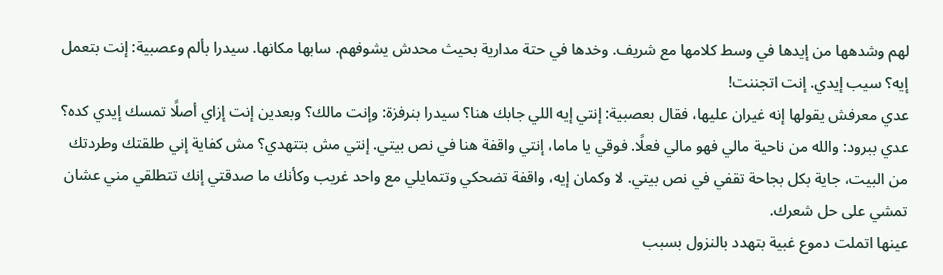لهم وشدهها من إيدها في وسط كلامها مع شريف. وخدها في حتة مدارية بحيث محدش يشوفهم. سابها مكانها. سيدرا بألم وعصبية: إنت بتعمل إيه؟ سيب إيدي. إنت اتجننت!
عدي معرفش يقولها إنه غيران عليها، فقال بعصبية: إنتي إيه اللي جابك هنا؟ سيدرا بنرفزة: وإنت مالك؟ وبعدين إنت إزاي أصلًا تمسك إيدي كده؟ عدي ببرود: والله من ناحية مالي فهو مالي فعلًا. فوقي يا ماما، إنتي واقفة هنا في نص بيتي. إنتي مش بتتهدي؟ مش كفاية إني طلقتك وطردتك من البيت، جاية بكل بجاحة تقفي في نص بيتي. لا وكمان إيه، واقفة تضحكي وتتمايلي مع واحد غريب وكأنك ما صدقتي إنك تتطلقي مني عشان تمشي على حل شعرك.
عينها اتملت دموع غبية بتهدد بالنزول بسبب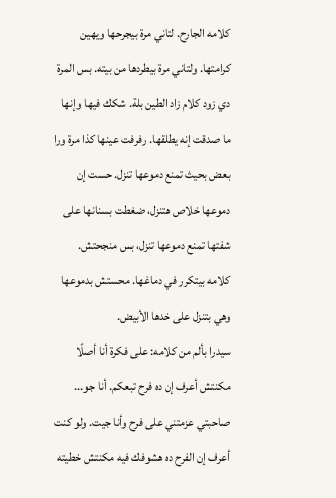كلامه الجارح. لتاني مرة بيجرحها ويهين كرامتها. ولتاني مرة بيطردها من بيته. بس المرة دي زود كلام زاد الطين بلة. شكك فيها وإنها ما صدقت إنه يطلقها. رفرفت عينها كذا مرة ورا بعض بحيث تمنع دموعها تنزل. حست إن دموعها خلاص هتنزل، ضغطت بسنانها على شفتها تمنع دموعها تنزل، بس منجحتش. كلامه بيتكرر في دماغها. محستش بدموعها وهي بتنزل على خدها الأبيض.
سيدرا بألم من كلامه: على فكرة أنا أصلًا مكنتش أعرف إن ده فرح تبعكم. أنا جو... صاحبتي عزمتني على فرح وأنا جيت. ولو كنت أعرف إن الفرح ده هشوفك فيه مكنتش خطيته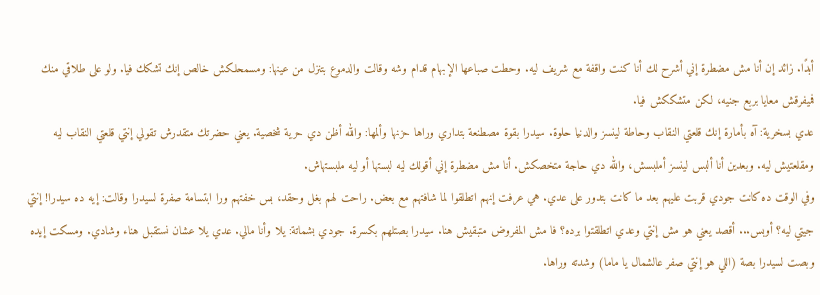أبدًا. زائد إن أنا مش مضطرة إني أشرح لك أنا كنت واقفة مع شريف ليه. وحطت صباعها الإبهام قدام وشه وقالت والدموع بتنزل من عينها: ومسمحلكش خالص إنك تشكك فيا. ولو على طلاقي منك فميفرقش معايا بربع جنيه، لكن متشككش فيا.
عدي بسخرية: آه بأمارة إنك قلعتي النقاب وحاطة لينسز والدنيا حلوة. سيدرا بقوة مصطنعة بتداري وراها حزنها وألمها: والله أظن دي حرية شخصية. يعني حضرتك متقدرش تقولي إنتي قلعتي النقاب ليه ومقلعتيش ليه. وبعدين أنا ألبس لينسز أملبسش، والله دي حاجة متخصكش. أنا مش مضطرة إني أقولك ليه لبستها أو ليه ملبستهاش.
وفي الوقت ده كانت جودي قربت عليهم بعد ما كانت بتدور على عدي. هي عرفت إنهم اتطلقوا لما شافتهم مع بعض. راحت لهم بغل وحقد، بس خفتهم ورا ابتسامة صفرة لسيدرا وقالت: إيه ده سيدرا! إنتي جيتي ليه؟ أوبس... أقصد يعني هو مش إنتي وعدي اتطلقتوا برده؟ فا مش المفروض متبقيش هنا. سيدرا بصتلهم بكسرة. جودي بشماتة: يلا وأنا مالي. عدي يلا عشان نستقبل هناء وشادي. ومسكت إيده وبصت لسيدرا بصة (اللي هو إنتي صفر عالشمال يا ماما) وشدته وراها.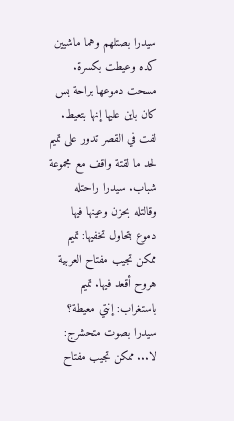سيدرا بصتلهم وهما ماشيين كده وعيطت بكسرة. مسحت دموعها براحة بس كان باين عليها إنها بتعيط. لفت في القصر تدور على تميم لحد ما لقتة واقف مع مجموعة شباب. سيدرا راحتله وقالتله بحزن وعينها فيها دموع بتحاول تخفيها: تميم ممكن تجيب مفتاح العربية هروح أقعد فيها. تميم باستغراب: إنتي معيطة؟ سيدرا بصوت متحشرج: لا... ممكن تجيب مفتاح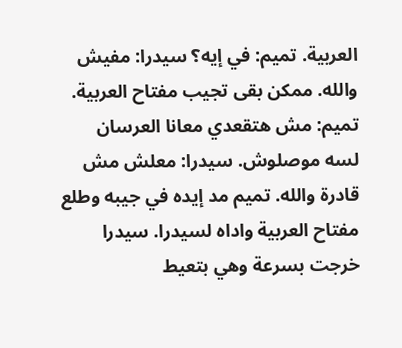العربية. تميم: في إيه؟ سيدرا: مفيش والله. ممكن بقى تجيب مفتاح العربية.
تميم: مش هتقعدي معانا العرسان لسه موصلوش. سيدرا: معلش مش قادرة والله. تميم مد إيده في جيبه وطلع مفتاح العربية واداه لسيدرا. سيدرا خرجت بسرعة وهي بتعيط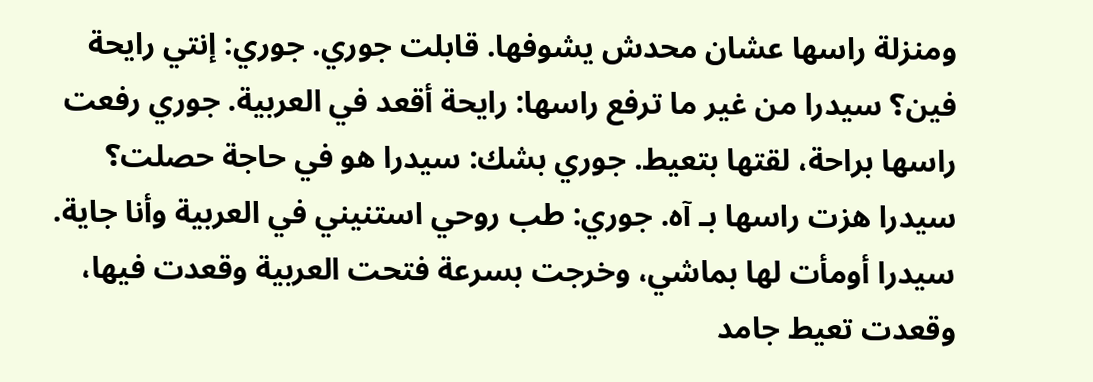ومنزلة راسها عشان محدش يشوفها. قابلت جوري. جوري: إنتي رايحة فين؟ سيدرا من غير ما ترفع راسها: رايحة أقعد في العربية. جوري رفعت راسها براحة، لقتها بتعيط. جوري بشك: سيدرا هو في حاجة حصلت؟ سيدرا هزت راسها بـ آه. جوري: طب روحي استنيني في العربية وأنا جاية.
سيدرا أومأت لها بماشي، وخرجت بسرعة فتحت العربية وقعدت فيها، وقعدت تعيط جامد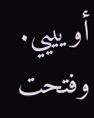أويييي. وفتحت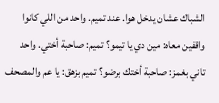الشباك عشان يدخل هوا. عند تميم. واحد من اللي كانوا واقفين معاه: مين دي يا تيمو؟ تميم: صاحبة أختي. واحد تاني بغمز: صاحبة أختك برضو؟ تميم بزهق: يا عم والمصحف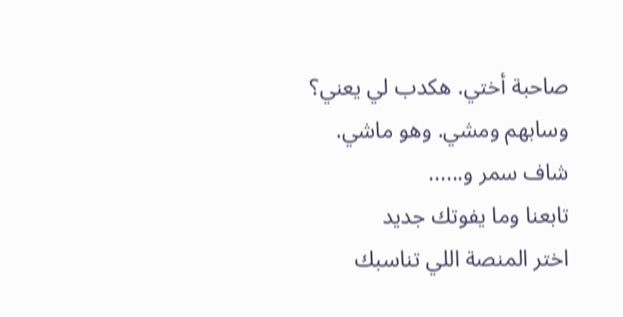صاحبة أختي. هكدب لي يعني؟ وسابهم ومشي. وهو ماشي. شاف سمر و......
تابعنا وما يفوتك جديد
اختر المنصة اللي تناسبك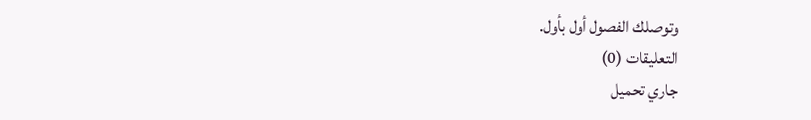وتوصلك الفصول أول بأول.
التعليقات (0)
جاري تحميل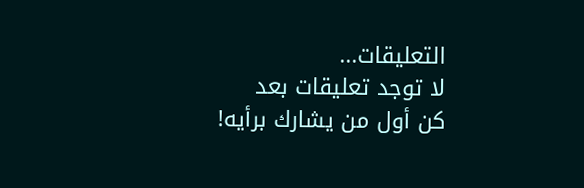التعليقات...
لا توجد تعليقات بعد
كن أول من يشارك برأيه!